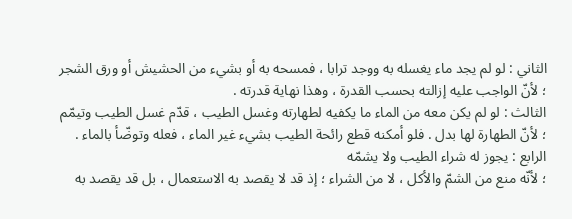الثاني : لو لم يجد ماء يغسله به ووجد ترابا ، فمسحه به أو بشيء من الحشيش أو ورق الشجر
؛ لأنّ الواجب عليه إزالته بحسب القدرة ، وهذا نهاية قدرته .
الثالث : لو لم يكن معه من الماء ما يكفيه لطهارته وغسل الطيب ، قدّم غسل الطيب وتيمّم
؛ لأنّ الطهارة لها بدل . فلو أمكنه قطع رائحة الطيب بشيء غير الماء ، فعله وتوضّأ بالماء .
الرابع : يجوز له شراء الطيب ولا يشمّه
؛ لأنّه منع من الشمّ والأكل ، لا من الشراء ؛ إذ قد لا يقصد به الاستعمال ، بل قد يقصد به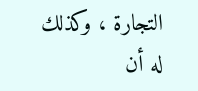التجارة ، وكذلك له أن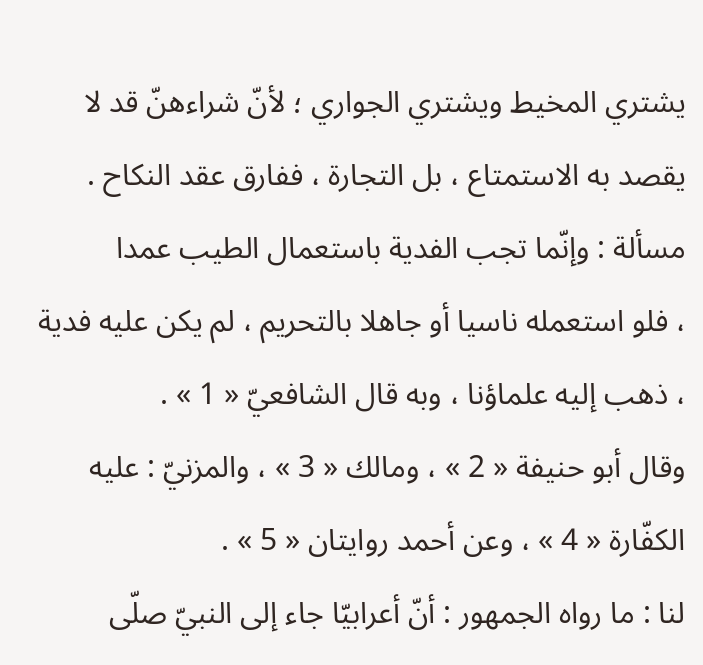يشتري المخيط ويشتري الجواري ؛ لأنّ شراءهنّ قد لا يقصد به الاستمتاع ، بل التجارة ، ففارق عقد النكاح .
مسألة : وإنّما تجب الفدية باستعمال الطيب عمدا
، فلو استعمله ناسيا أو جاهلا بالتحريم ، لم يكن عليه فدية ، ذهب إليه علماؤنا ، وبه قال الشافعيّ « 1 » .
وقال أبو حنيفة « 2 » ، ومالك « 3 » ، والمزنيّ : عليه الكفّارة « 4 » ، وعن أحمد روايتان « 5 » .
لنا : ما رواه الجمهور : أنّ أعرابيّا جاء إلى النبيّ صلّى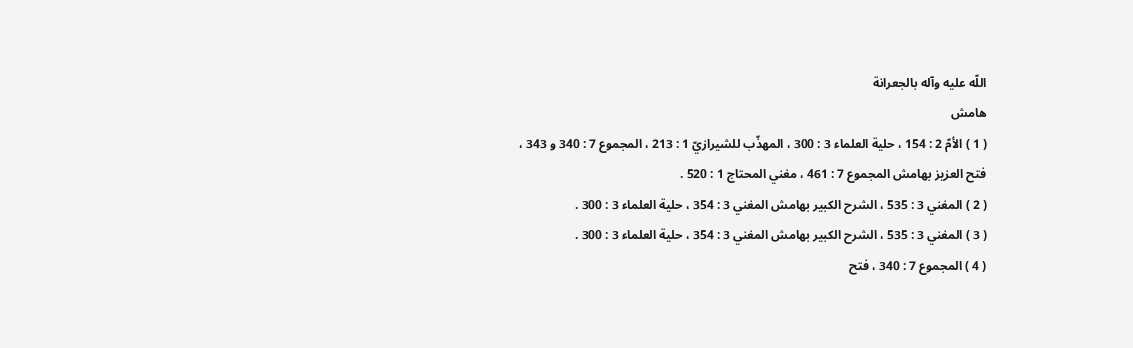اللّه عليه وآله بالجعرانة
هامش
( 1 ) الأمّ 2 : 154 ، حلية العلماء 3 : 300 ، المهذّب للشيرازيّ 1 : 213 ، المجموع 7 : 340 و 343 ، فتح العزيز بهامش المجموع 7 : 461 ، مغني المحتاج 1 : 520 .
( 2 ) المغني 3 : 535 ، الشرح الكبير بهامش المغني 3 : 354 ، حلية العلماء 3 : 300 .
( 3 ) المغني 3 : 535 ، الشرح الكبير بهامش المغني 3 : 354 ، حلية العلماء 3 : 300 .
( 4 ) المجموع 7 : 340 ، فتح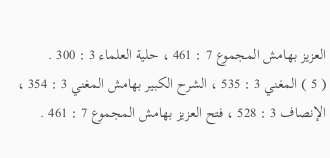العزيز بهامش المجموع 7 : 461 ، حلية العلماء 3 : 300 .
( 5 ) المغني 3 : 535 ، الشرح الكبير بهامش المغني 3 : 354 ، الإنصاف 3 : 528 ، فتح العزيز بهامش المجموع 7 : 461 .